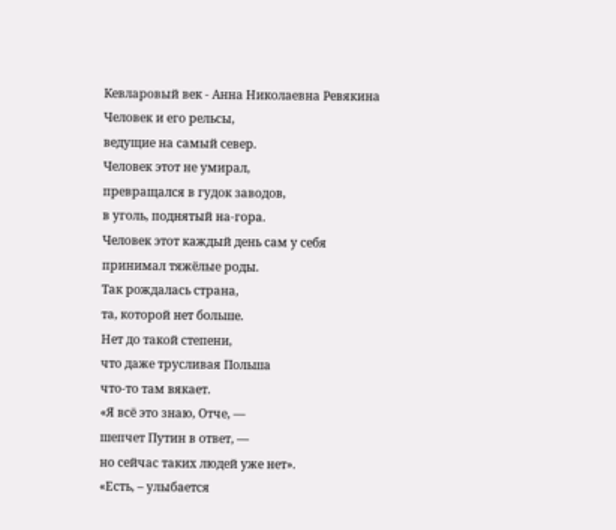Кевларовый век - Анна Николаевна Ревякина
Человек и его рельсы,
ведущие на самый север.
Человек этот не умирал,
превращался в гудок заводов,
в уголь, поднятый на-гора.
Человек этот каждый день сам у себя
принимал тяжёлые роды.
Так рождалась страна,
та, которой нет больше.
Нет до такой степени,
что даже трусливая Польша
что-то там вякает.
«Я всё это знаю, Отче, —
шепчет Путин в ответ, —
но сейчас таких людей уже нет».
«Есть, – улыбается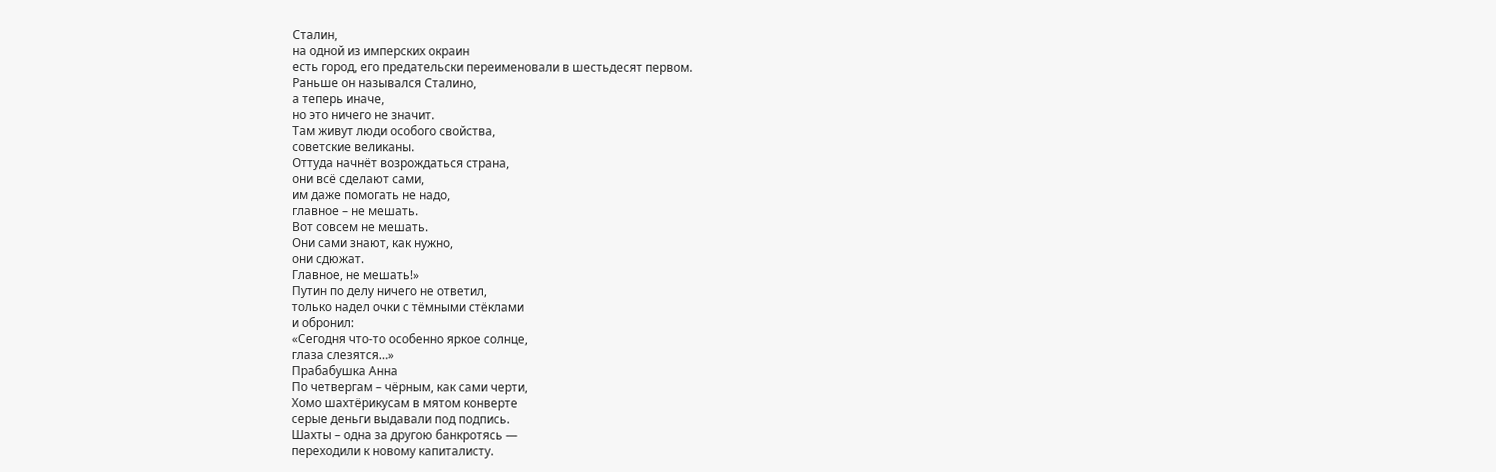Сталин,
на одной из имперских окраин
есть город, его предательски переименовали в шестьдесят первом.
Раньше он назывался Сталино,
а теперь иначе,
но это ничего не значит.
Там живут люди особого свойства,
советские великаны.
Оттуда начнёт возрождаться страна,
они всё сделают сами,
им даже помогать не надо,
главное – не мешать.
Вот совсем не мешать.
Они сами знают, как нужно,
они сдюжат.
Главное, не мешать!»
Путин по делу ничего не ответил,
только надел очки с тёмными стёклами
и обронил:
«Сегодня что-то особенно яркое солнце,
глаза слезятся…»
Прабабушка Анна
По четвергам – чёрным, как сами черти,
Хомо шахтёрикусам в мятом конверте
серые деньги выдавали под подпись.
Шахты – одна за другою банкротясь —
переходили к новому капиталисту.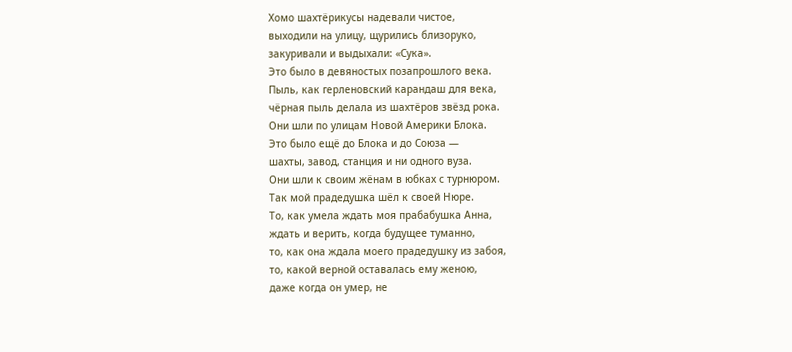Хомо шахтёрикусы надевали чистое,
выходили на улицу, щурились близоруко,
закуривали и выдыхали: «Сука».
Это было в девяностых позапрошлого века.
Пыль, как герленовский карандаш для века,
чёрная пыль делала из шахтёров звёзд рока.
Они шли по улицам Новой Америки Блока.
Это было ещё до Блока и до Союза —
шахты, завод, станция и ни одного вуза.
Они шли к своим жёнам в юбках с турнюром.
Так мой прадедушка шёл к своей Нюре.
То, как умела ждать моя прабабушка Анна,
ждать и верить, когда будущее туманно,
то, как она ждала моего прадедушку из забоя,
то, какой верной оставалась ему женою,
даже когда он умер, не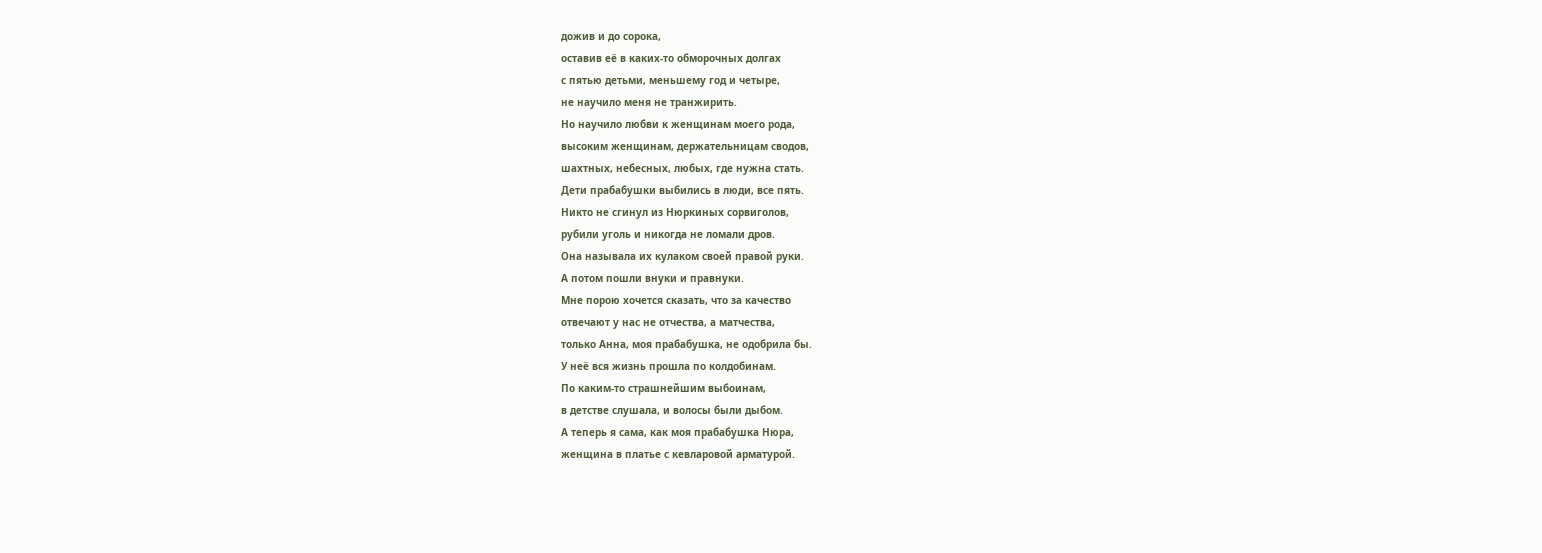дожив и до сорока,
оставив её в каких-то обморочных долгах
с пятью детьми, меньшему год и четыре,
не научило меня не транжирить.
Но научило любви к женщинам моего рода,
высоким женщинам, держательницам сводов,
шахтных, небесных, любых, где нужна стать.
Дети прабабушки выбились в люди, все пять.
Никто не сгинул из Нюркиных сорвиголов,
рубили уголь и никогда не ломали дров.
Она называла их кулаком своей правой руки.
А потом пошли внуки и правнуки.
Мне порою хочется сказать, что за качество
отвечают у нас не отчества, а матчества,
только Анна, моя прабабушка, не одобрила бы.
У неё вся жизнь прошла по колдобинам.
По каким-то страшнейшим выбоинам,
в детстве слушала, и волосы были дыбом.
А теперь я сама, как моя прабабушка Нюра,
женщина в платье с кевларовой арматурой.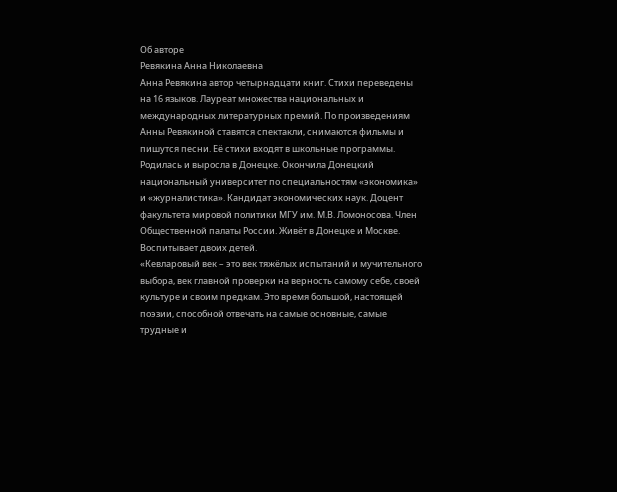Об авторе
Ревякина Анна Николаевна
Анна Ревякина автор четырнадцати книг. Стихи переведены на 16 языков. Лауреат множества национальных и международных литературных премий. По произведениям Анны Ревякиной ставятся спектакли, снимаются фильмы и пишутся песни. Её стихи входят в школьные программы. Родилась и выросла в Донецке. Окончила Донецкий национальный университет по специальностям «экономика» и «журналистика». Кандидат экономических наук. Доцент факультета мировой политики МГУ им. М.В. Ломоносова. Член Общественной палаты России. Живёт в Донецке и Москве. Воспитывает двоих детей.
«Кевларовый век – это век тяжёлых испытаний и мучительного выбора, век главной проверки на верность самому себе, своей культуре и своим предкам. Это время большой, настоящей поэзии, способной отвечать на самые основные, самые трудные и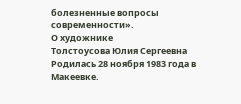болезненные вопросы современности».
О художнике
Толстоусова Юлия Сергеевна
Родилась 28 ноября 1983 года в Макеевке.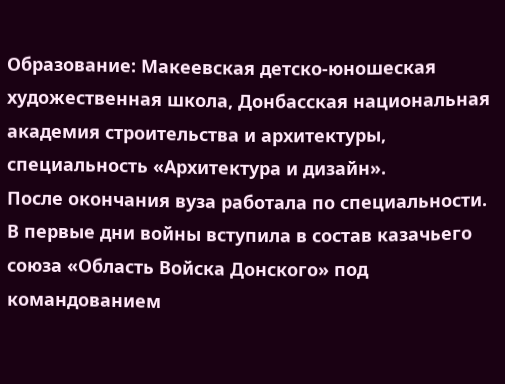Образование: Макеевская детско-юношеская художественная школа, Донбасская национальная академия строительства и архитектуры, специальность «Архитектура и дизайн».
После окончания вуза работала по специальности. В первые дни войны вступила в состав казачьего союза «Область Войска Донского» под командованием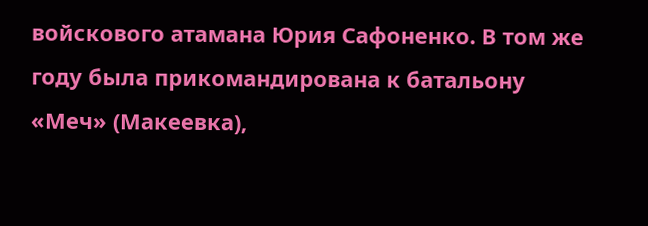войскового атамана Юрия Сафоненко. В том же году была прикомандирована к батальону «Меч» (Макеевка),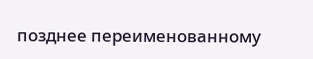позднее переименованному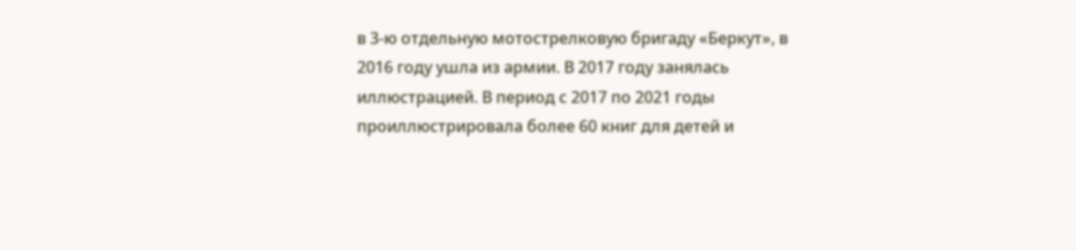в 3-ю отдельную мотострелковую бригаду «Беркут», в 2016 году ушла из армии. В 2017 году занялась иллюстрацией. В период с 2017 по 2021 годы проиллюстрировала более 60 книг для детей и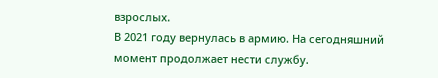взрослых.
В 2021 году вернулась в армию. На сегодняшний момент продолжает нести службу.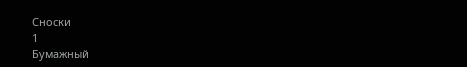Сноски
1
Бумажный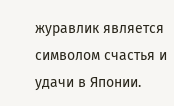журавлик является символом счастья и удачи в Японии.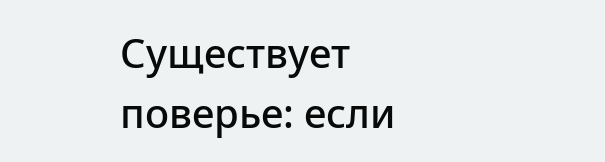Существует поверье: если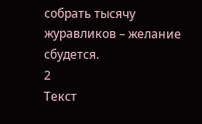собрать тысячу журавликов – желание сбудется.
2
Текст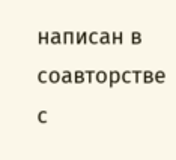написан в соавторстве с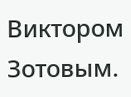Виктором Зотовым.